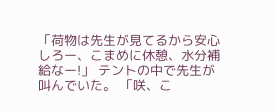「荷物は先生が見てるから安心しろー、こまめに休憩、水分補給なー!」 テントの中で先生が叫んでいた。 「咲、こ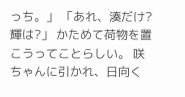っち。」 「あれ、湊だけ?輝は?」 かためて荷物を置こうってことらしい。 咲ちゃんに引かれ、日向く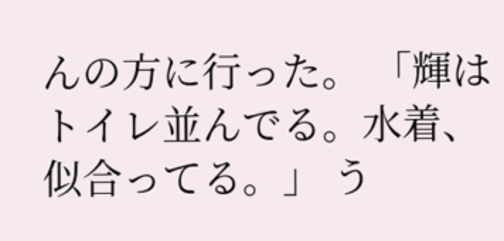んの方に行った。 「輝はトイレ並んでる。水着、似合ってる。」 う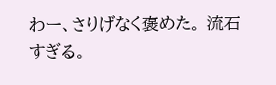わー、さりげなく褒めた。 流石すぎる。